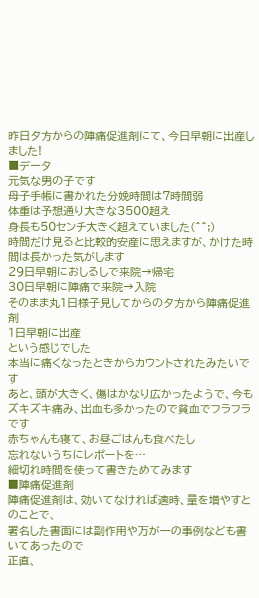昨日夕方からの陣痛促進剤にて、今日早朝に出産しました!
■データ
元気な男の子です
母子手帳に書かれた分娩時間は7時間弱
体重は予想通り大きな3500超え
身長も50センチ大きく超えていました(^^;)
時間だけ見ると比較的安産に思えますが、かけた時間は長かった気がします
29日早朝におしるしで来院→帰宅
30日早朝に陣痛で来院→入院
そのまま丸1日様子見してからの夕方から陣痛促進剤
1日早朝に出産
という感じでした
本当に痛くなったときからカウントされたみたいです
あと、頭が大きく、傷はかなり広かったようで、今もズキズキ痛み、出血も多かったので貧血でフラフラです
赤ちゃんも寝て、お昼ごはんも食べたし
忘れないうちにレポートを…
細切れ時間を使って書きためてみます
■陣痛促進剤
陣痛促進剤は、効いてなければ適時、量を増やすとのことで、
署名した書面には副作用や万が一の事例なども書いてあったので
正直、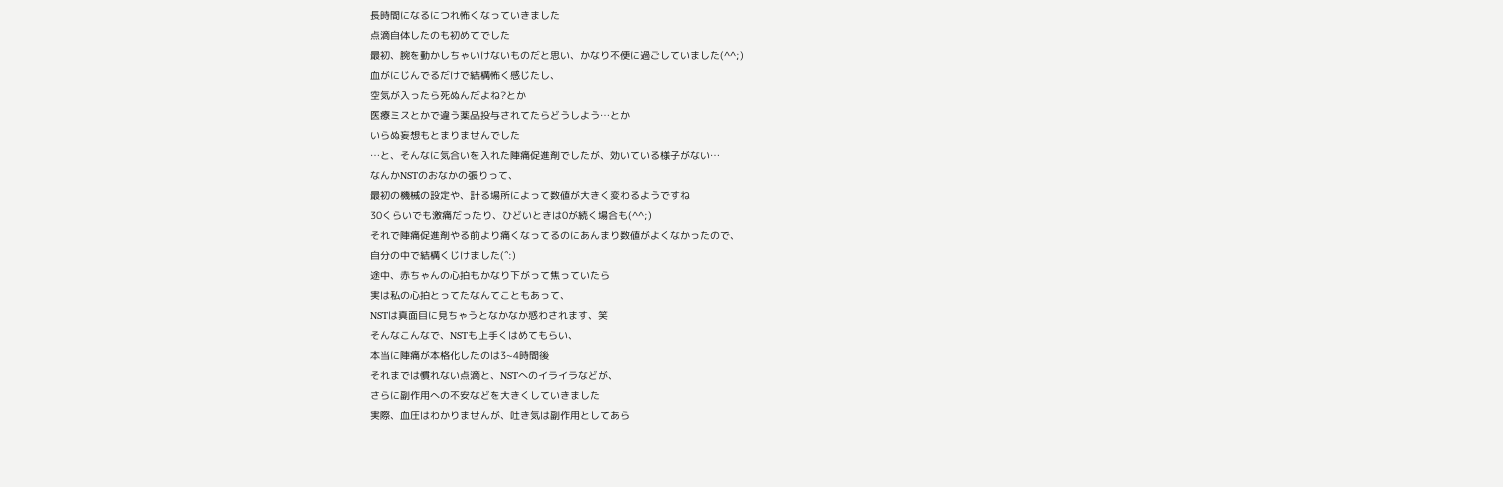長時間になるにつれ怖くなっていきました
点滴自体したのも初めてでした
最初、腕を動かしちゃいけないものだと思い、かなり不便に過ごしていました(^^;)
血がにじんでるだけで結構怖く感じたし、
空気が入ったら死ぬんだよね?とか
医療ミスとかで違う薬品投与されてたらどうしよう…とか
いらぬ妄想もとまりませんでした
…と、そんなに気合いを入れた陣痛促進剤でしたが、効いている様子がない…
なんかNSTのおなかの張りって、
最初の機械の設定や、計る場所によって数値が大きく変わるようですね
30くらいでも激痛だったり、ひどいときは0が続く場合も(^^;)
それで陣痛促進剤やる前より痛くなってるのにあんまり数値がよくなかったので、
自分の中で結構くじけました(´`:)
途中、赤ちゃんの心拍もかなり下がって焦っていたら
実は私の心拍とってたなんてこともあって、
NSTは真面目に見ちゃうとなかなか惑わされます、笑
そんなこんなで、NSTも上手くはめてもらい、
本当に陣痛が本格化したのは3~4時間後
それまでは慣れない点滴と、NSTへのイライラなどが、
さらに副作用への不安などを大きくしていきました
実際、血圧はわかりませんが、吐き気は副作用としてあら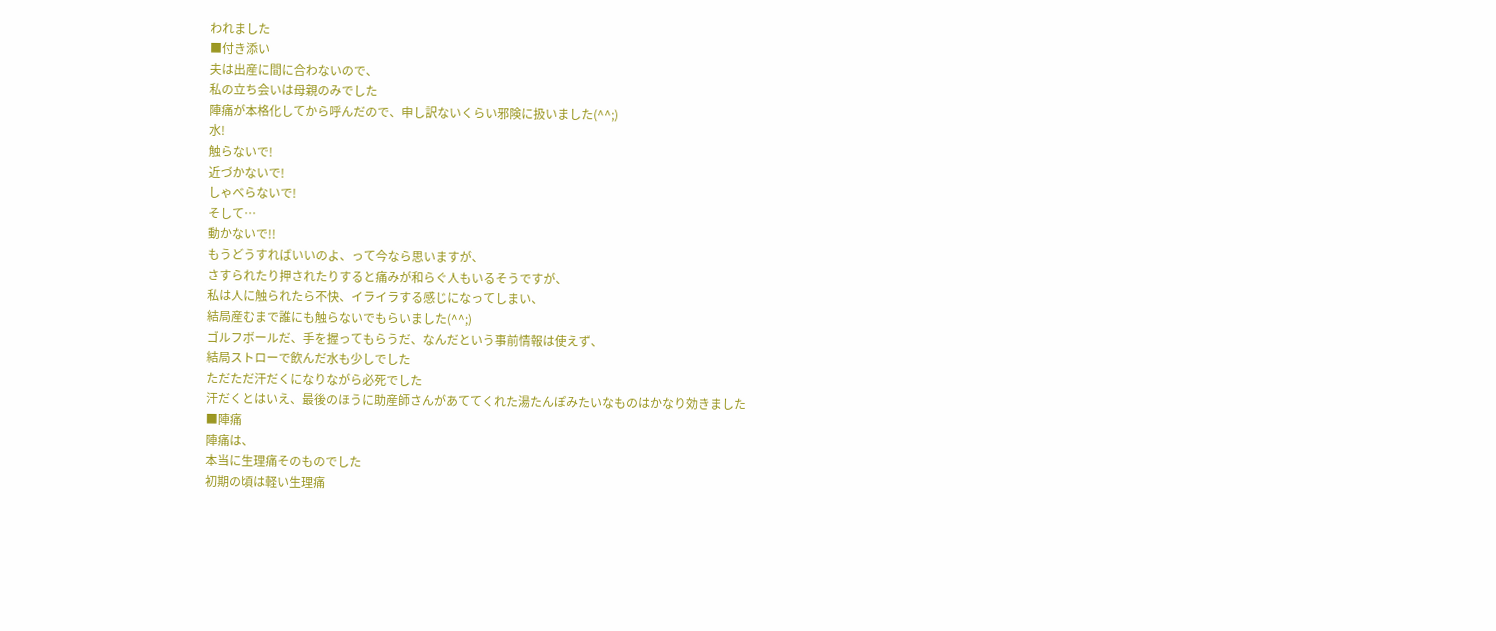われました
■付き添い
夫は出産に間に合わないので、
私の立ち会いは母親のみでした
陣痛が本格化してから呼んだので、申し訳ないくらい邪険に扱いました(^^;)
水!
触らないで!
近づかないで!
しゃべらないで!
そして…
動かないで!!
もうどうすればいいのよ、って今なら思いますが、
さすられたり押されたりすると痛みが和らぐ人もいるそうですが、
私は人に触られたら不快、イライラする感じになってしまい、
結局産むまで誰にも触らないでもらいました(^^;)
ゴルフボールだ、手を握ってもらうだ、なんだという事前情報は使えず、
結局ストローで飲んだ水も少しでした
ただただ汗だくになりながら必死でした
汗だくとはいえ、最後のほうに助産師さんがあててくれた湯たんぽみたいなものはかなり効きました
■陣痛
陣痛は、
本当に生理痛そのものでした
初期の頃は軽い生理痛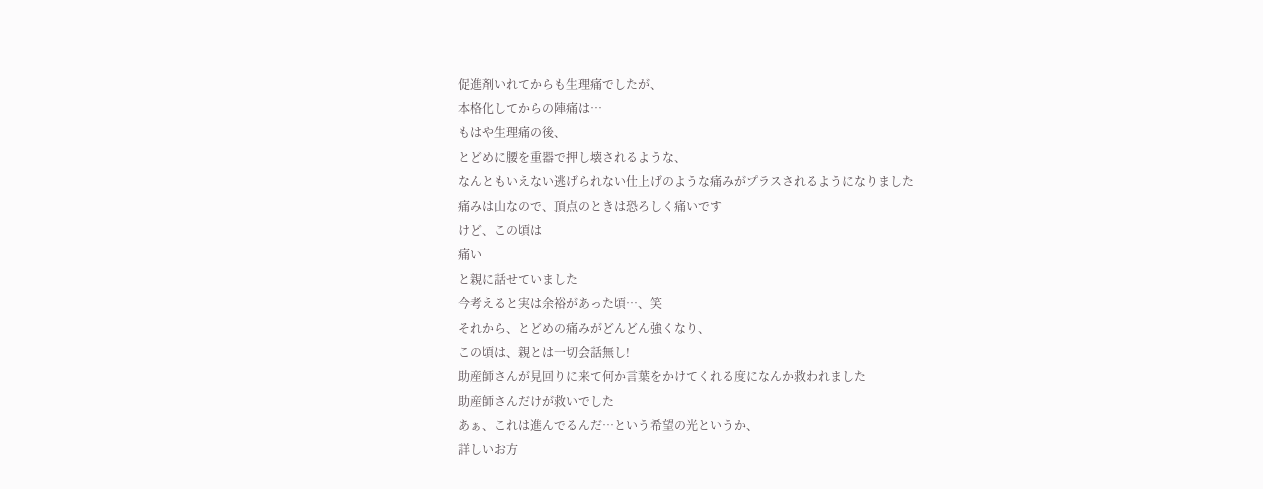促進剤いれてからも生理痛でしたが、
本格化してからの陣痛は…
もはや生理痛の後、
とどめに腰を重器で押し壊されるような、
なんともいえない逃げられない仕上げのような痛みがプラスされるようになりました
痛みは山なので、頂点のときは恐ろしく痛いです
けど、この頃は
痛い
と親に話せていました
今考えると実は余裕があった頃…、笑
それから、とどめの痛みがどんどん強くなり、
この頃は、親とは一切会話無し!
助産師さんが見回りに来て何か言葉をかけてくれる度になんか救われました
助産師さんだけが救いでした
あぁ、これは進んでるんだ…という希望の光というか、
詳しいお方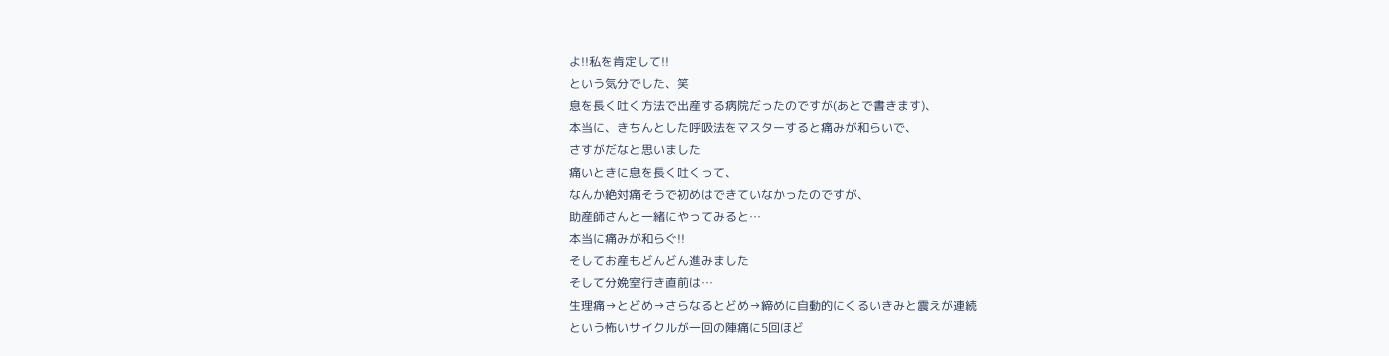よ!!私を肯定して!!
という気分でした、笑
息を長く吐く方法で出産する病院だったのですが(あとで書きます)、
本当に、きちんとした呼吸法をマスターすると痛みが和らいで、
さすがだなと思いました
痛いときに息を長く吐くって、
なんか絶対痛そうで初めはできていなかったのですが、
助産師さんと一緒にやってみると…
本当に痛みが和らぐ!!
そしてお産もどんどん進みました
そして分娩室行き直前は…
生理痛→とどめ→さらなるとどめ→締めに自動的にくるいきみと震えが連続
という怖いサイクルが一回の陣痛に5回ほど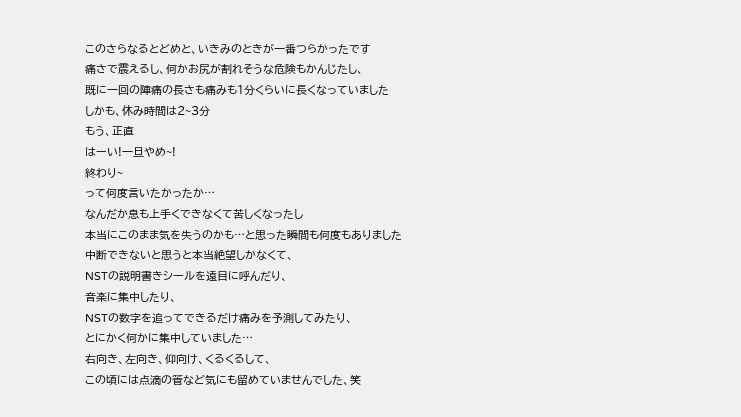このさらなるとどめと、いきみのときが一番つらかったです
痛さで震えるし、何かお尻が割れそうな危険もかんじたし、
既に一回の陣痛の長さも痛みも1分くらいに長くなっていました
しかも、休み時間は2~3分
もう、正直
はーい!一旦やめ~!
終わり~
って何度言いたかったか…
なんだか息も上手くできなくて苦しくなったし
本当にこのまま気を失うのかも…と思った瞬間も何度もありました
中断できないと思うと本当絶望しかなくて、
NSTの説明書きシールを遠目に呼んだり、
音楽に集中したり、
NSTの数字を追ってできるだけ痛みを予測してみたり、
とにかく何かに集中していました…
右向き、左向き、仰向け、くるくるして、
この頃には点滴の管など気にも留めていませんでした、笑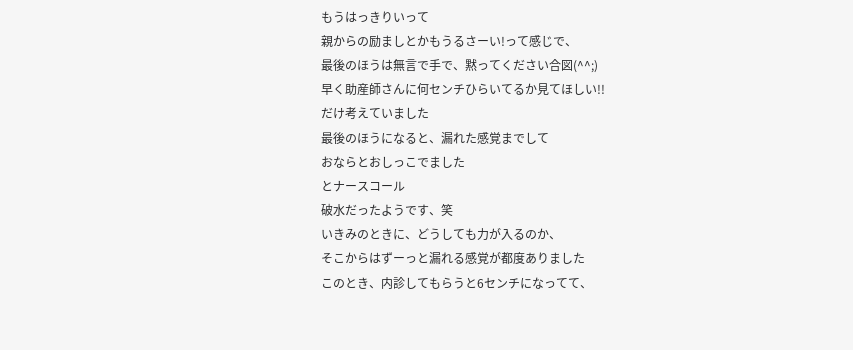もうはっきりいって
親からの励ましとかもうるさーい!って感じで、
最後のほうは無言で手で、黙ってください合図(^^;)
早く助産師さんに何センチひらいてるか見てほしい!!
だけ考えていました
最後のほうになると、漏れた感覚までして
おならとおしっこでました
とナースコール
破水だったようです、笑
いきみのときに、どうしても力が入るのか、
そこからはずーっと漏れる感覚が都度ありました
このとき、内診してもらうと6センチになってて、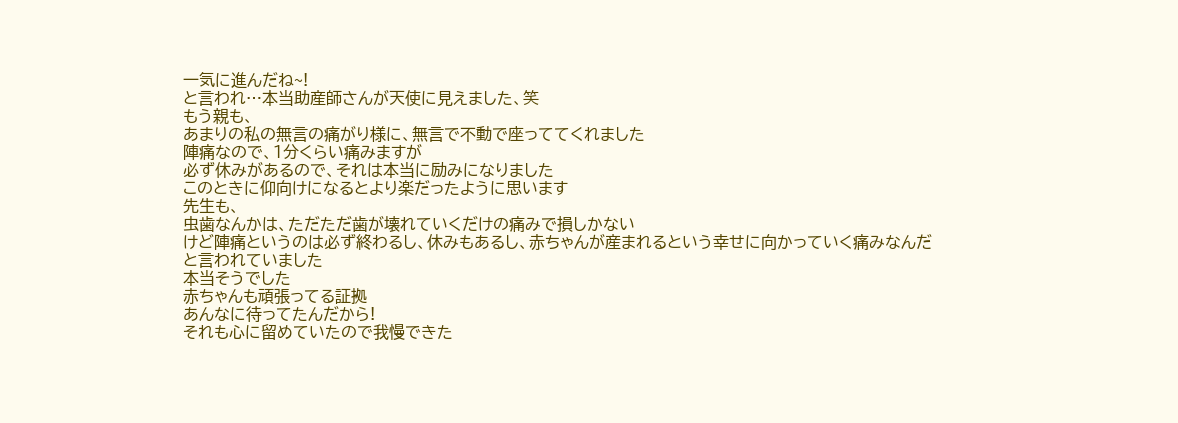一気に進んだね~!
と言われ…本当助産師さんが天使に見えました、笑
もう親も、
あまりの私の無言の痛がり様に、無言で不動で座っててくれました
陣痛なので、1分くらい痛みますが
必ず休みがあるので、それは本当に励みになりました
このときに仰向けになるとより楽だったように思います
先生も、
虫歯なんかは、ただただ歯が壊れていくだけの痛みで損しかない
けど陣痛というのは必ず終わるし、休みもあるし、赤ちゃんが産まれるという幸せに向かっていく痛みなんだ
と言われていました
本当そうでした
赤ちゃんも頑張ってる証拠
あんなに待ってたんだから!
それも心に留めていたので我慢できた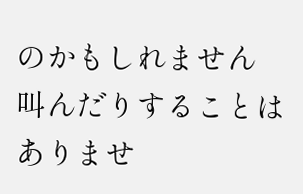のかもしれません
叫んだりすることはありませ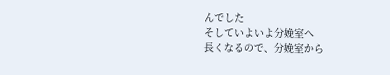んでした
そしていよいよ分娩室へ
長くなるので、分娩室から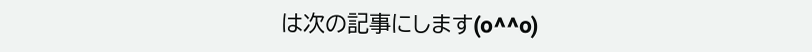は次の記事にします(o^^o)